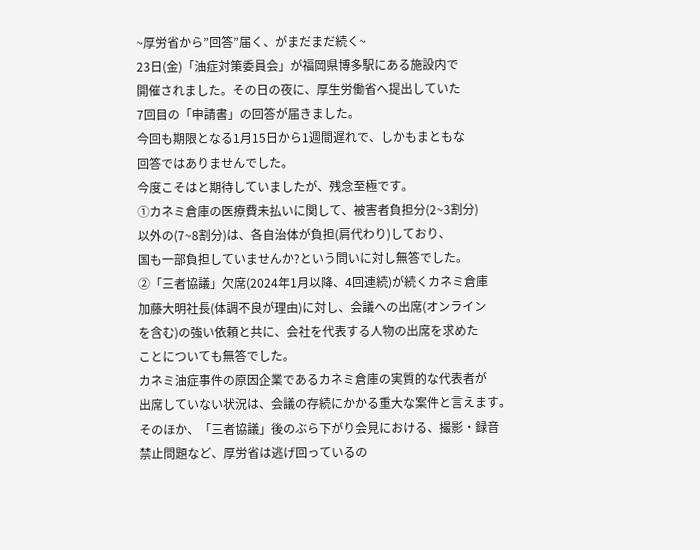~厚労省から”回答”届く、がまだまだ続く~
23日(金)「油症対策委員会」が福岡県博多駅にある施設内で
開催されました。その日の夜に、厚生労働省へ提出していた
7回目の「申請書」の回答が届きました。
今回も期限となる1月15日から1週間遅れで、しかもまともな
回答ではありませんでした。
今度こそはと期待していましたが、残念至極です。
①カネミ倉庫の医療費未払いに関して、被害者負担分(2~3割分)
以外の(7~8割分)は、各自治体が負担(肩代わり)しており、
国も一部負担していませんか?という問いに対し無答でした。
②「三者協議」欠席(2024年1月以降、4回連続)が続くカネミ倉庫
加藤大明社長(体調不良が理由)に対し、会議への出席(オンライン
を含む)の強い依頼と共に、会社を代表する人物の出席を求めた
ことについても無答でした。
カネミ油症事件の原因企業であるカネミ倉庫の実質的な代表者が
出席していない状況は、会議の存続にかかる重大な案件と言えます。
そのほか、「三者協議」後のぶら下がり会見における、撮影・録音
禁止問題など、厚労省は逃げ回っているの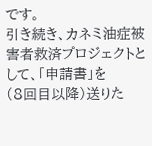です。
引き続き、カネミ油症被害者救済プロジェクトとして、「申請書」を
(8回目以降)送りた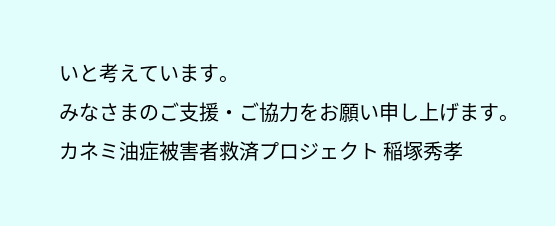いと考えています。
みなさまのご支援・ご協力をお願い申し上げます。
カネミ油症被害者救済プロジェクト 稲塚秀孝